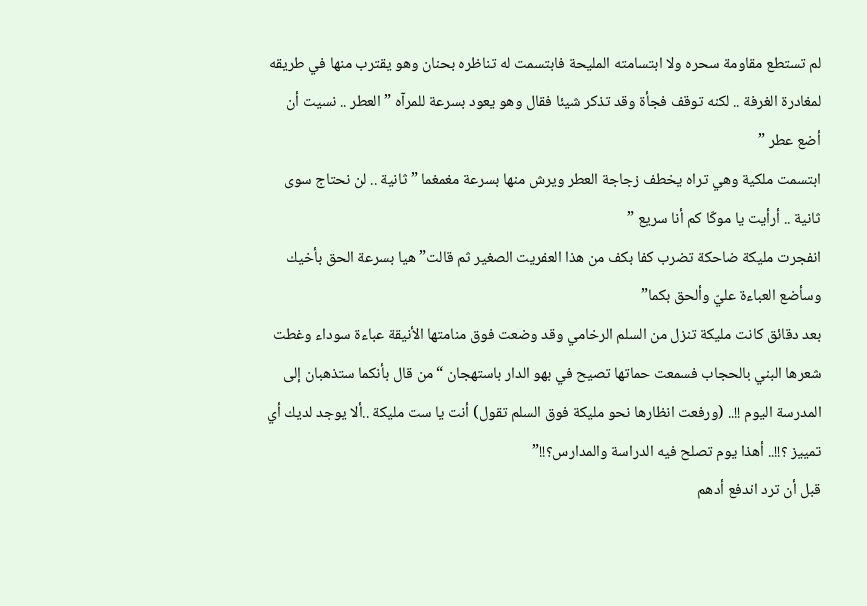لم تستطع مقاومة سحره ولا ابتسامته المليحة فابتسمت له تناظره بحنان وهو يقترب منها في طريقه لمغادرة الغرفة .. لكنه توقف فجأة وقد تذكر شيئا فقال وهو يعود بسرعة للمرآه ” العطر .. نسيت أن أضع عطر ”
ابتسمت ملكية وهي تراه يخطف زجاجة العطر ويرش منها بسرعة مغمغما ” ثانية .. لن نحتاج سوى ثانية .. أرأيت يا موكّا كم أنا سريع ”
انفجرت مليكة ضاحكة تضرب كفا بكف من هذا العفريت الصغير ثم قالت” هيا بسرعة الحق بأخيك وسأضع العباءة عليّ وألحق بكما”
بعد دقائق كانت مليكة تنزل من السلم الرخامي وقد وضعت فوق منامتها الأنيقة عباءة سوداء وغطت شعرها البني بالحجاب فسمعت حماتها تصيح في بهو الدار باستهجان “من قال بأنكما ستذهبان إلى المدرسة اليوم !!.. (ورفعت انظارها نحو مليكة فوق السلم تقول) أنت يا ست مليكة ..ألا يوجد لديك أي تمييز ؟!!.. أهذا يوم تصلح فيه الدراسة والمدارس؟!!”
قبل أن ترد اندفع أدهم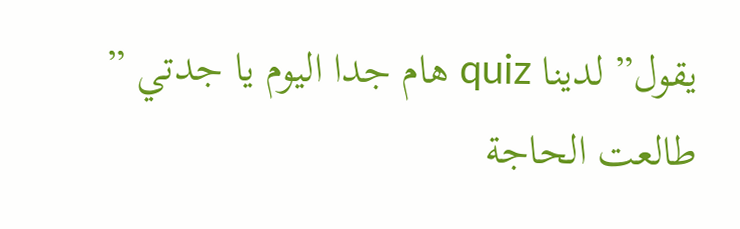يقول” لدينا quiz هام جدا اليوم يا جدتي ”
طالعت الحاجة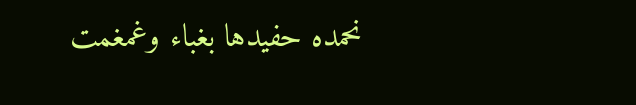نحمده حفيدها بغباء وغمغمت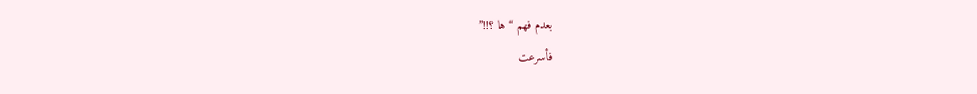بعدم فهم “ها ؟!!”
فأسرعت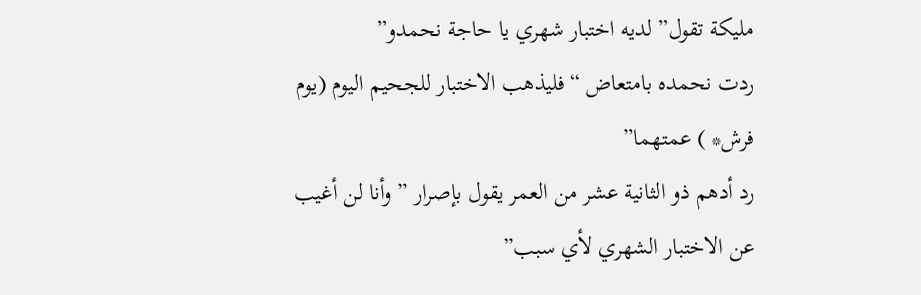مليكة تقول” لديه اختبار شهري يا حاجة نحمدو”
ردت نحمده بامتعاض “فليذهب الاختبار للجحيم اليوم (يوم فرش* ) عمتهما”
رد أدهم ذو الثانية عشر من العمر يقول بإصرار ” وأنا لن أغيب عن الاختبار الشهري لأي سبب”